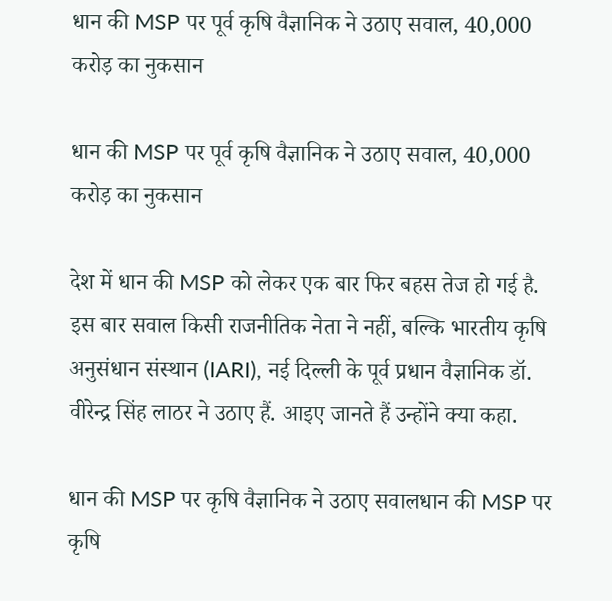धान की MSP पर पूर्व कृषि वैज्ञानिक ने उठाए सवाल, 40,000 करोड़ का नुकसान

धान की MSP पर पूर्व कृषि वैज्ञानिक ने उठाए सवाल, 40,000 करोड़ का नुकसान

देश में धान की MSP को लेकर एक बार फिर बहस तेज हो गई है. इस बार सवाल किसी राजनीतिक नेता ने नहीं, बल्कि भारतीय कृषि अनुसंधान संस्थान (IARI), नई दिल्ली के पूर्व प्रधान वैज्ञानिक डॉ. वीरेन्द्र सिंह लाठर ने उठाए हैं. आइए जानते हैं उन्होंने क्या कहा.

धान की MSP पर कृषि वैज्ञानिक ने उठाए सवालधान की MSP पर कृषि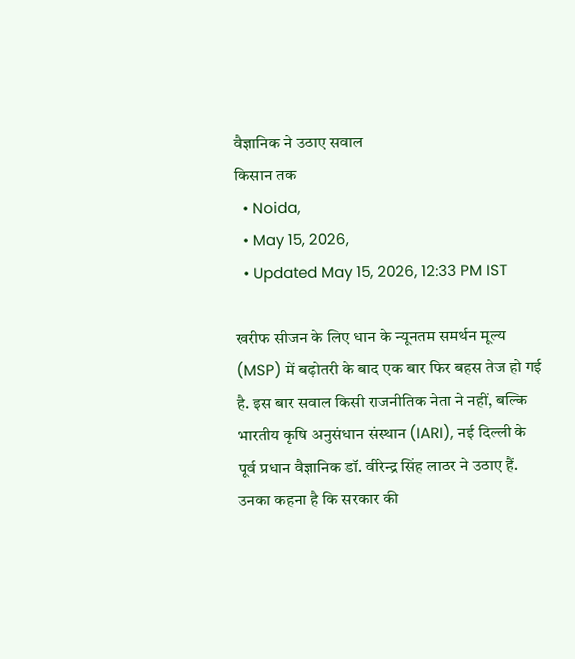वैज्ञानिक ने उठाए सवाल
क‍िसान तक
  • Noida,
  • May 15, 2026,
  • Updated May 15, 2026, 12:33 PM IST

खरीफ सीजन के लिए धान के न्यूनतम समर्थन मूल्य (MSP) में बढ़ोतरी के बाद एक बार फिर बहस तेज हो गई है. इस बार सवाल किसी राजनीतिक नेता ने नहीं, बल्कि भारतीय कृषि अनुसंधान संस्थान (IARI), नई दिल्ली के पूर्व प्रधान वैज्ञानिक डॉ. वीरेन्द्र सिंह लाठर ने उठाए हैं. उनका कहना है कि सरकार की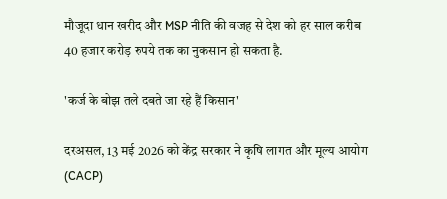मौजूदा धान खरीद और MSP नीति की वजह से देश को हर साल करीब 40 हजार करोड़ रुपये तक का नुकसान हो सकता है.

'कर्ज के बोझ तले दबते जा रहे हैं किसान'

दरअसल, 13 मई 2026 को केंद्र सरकार ने कृषि लागत और मूल्य आयोग (CACP)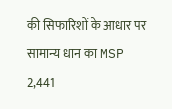की सिफारिशों के आधार पर सामान्य धान का MSP 2,441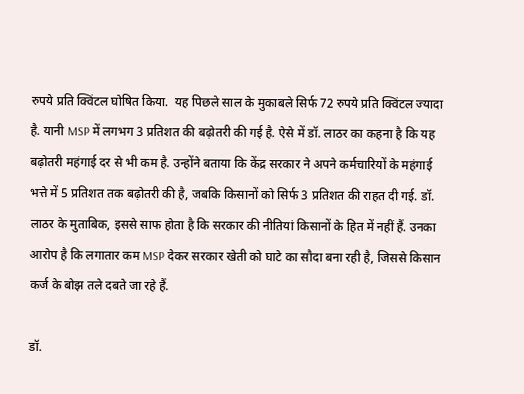रुपये प्रति क्विंटल घोषित किया.  यह पिछले साल के मुकाबले सिर्फ 72 रुपये प्रति क्विंटल ज्यादा है. यानी MSP में लगभग 3 प्रतिशत की बढ़ोतरी की गई है. ऐसे में डॉ. लाठर का कहना है कि यह बढ़ोतरी महंगाई दर से भी कम है. उन्होंने बताया कि केंद्र सरकार ने अपने कर्मचारियों के महंगाई भत्ते में 5 प्रतिशत तक बढ़ोतरी की है, जबकि किसानों को सिर्फ 3 प्रतिशत की राहत दी गई. डॉ. लाठर के मुताबिक, इससे साफ होता है कि सरकार की नीतियां किसानों के हित में नहीं हैं. उनका आरोप है कि लगातार कम MSP देकर सरकार खेती को घाटे का सौदा बना रही है, जिससे किसान कर्ज के बोझ तले दबते जा रहे हैं.

डॉ.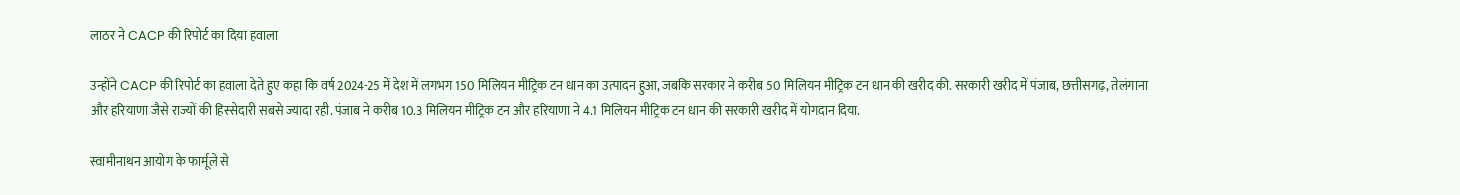लाठर ने CACP की रिपोर्ट का दिया हवाला

उन्होंने CACP की रिपोर्ट का हवाला देते हुए कहा कि वर्ष 2024-25 में देश में लगभग 150 मिलियन मीट्रिक टन धान का उत्पादन हुआ, जबकि सरकार ने करीब 50 मिलियन मीट्रिक टन धान की खरीद की. सरकारी खरीद में पंजाब, छत्तीसगढ़, तेलंगाना और हरियाणा जैसे राज्यों की हिस्सेदारी सबसे ज्यादा रही. पंजाब ने करीब 10.3 मिलियन मीट्रिक टन और हरियाणा ने 4.1 मिलियन मीट्रिक टन धान की सरकारी खरीद में योगदान दिया.

स्वामीनाथन आयोग के फार्मूले से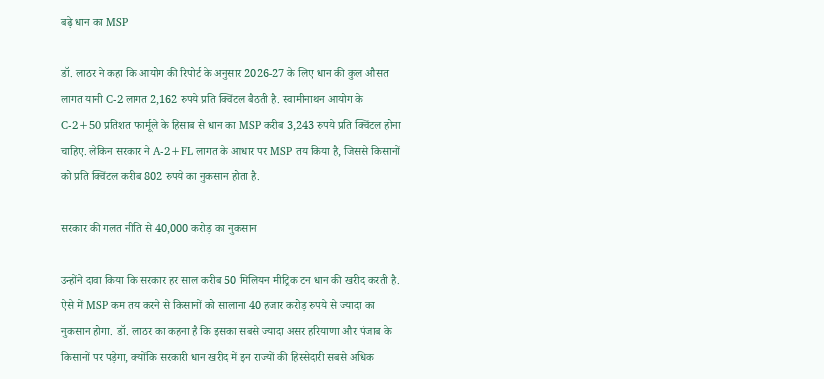बढ़े धान का MSP

डॉ. लाठर ने कहा कि आयोग की रिपोर्ट के अनुसार 2026-27 के लिए धान की कुल औसत लागत यानी C-2 लागत 2,162 रुपये प्रति क्विंटल बैठती है. स्वामीनाथन आयोग के C-2+50 प्रतिशत फार्मूले के हिसाब से धान का MSP करीब 3,243 रुपये प्रति क्विंटल होना चाहिए. लेकिन सरकार ने A-2+FL लागत के आधार पर MSP तय किया है, जिससे किसानों को प्रति क्विंटल करीब 802 रुपये का नुकसान होता है.

सरकार की गलत नीति से 40,000 करोड़ का नुकसान

उन्होंने दावा किया कि सरकार हर साल करीब 50 मिलियन मीट्रिक टन धान की खरीद करती है. ऐसे में MSP कम तय करने से किसानों को सालाना 40 हजार करोड़ रुपये से ज्यादा का नुकसान होगा. डॉ. लाठर का कहना है कि इसका सबसे ज्यादा असर हरियाणा और पंजाब के किसानों पर पड़ेगा, क्योंकि सरकारी धान खरीद में इन राज्यों की हिस्सेदारी सबसे अधिक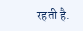रहती है.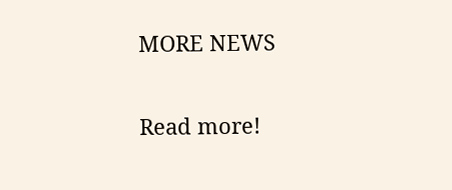MORE NEWS

Read more!